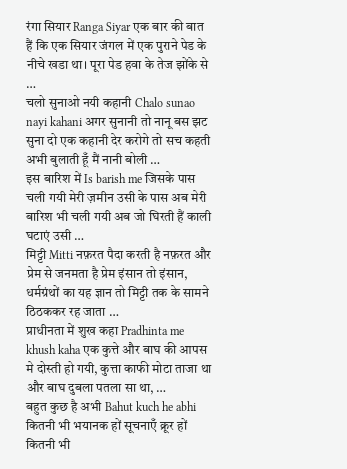रंगा सियार Ranga Siyar एक बार की बात हैं कि एक सियार जंगल में एक पुराने पेड के नीचे खडा था। पूरा पेड हवा के तेज झोंके से …
चलो सुनाओ नयी कहानी Chalo sunao nayi kahani अगर सुनानी तो नानू बस झट सुना दो एक कहानी देर करोगे तो सच कहती अभी बुलाती हूँ मैं नानी बोली …
इस बारिश में Is barish me जिसके पास चली गयी मेरी ज़मीन उसी के पास अब मेरी बारिश भी चली गयी अब जो घिरती हैं काली घटाएं उसी …
मिट्टी Mitti नफ़रत पैदा करती है नफ़रत और प्रेम से जनमता है प्रेम इंसान तो इंसान, धर्मग्रंथों का यह ज्ञान तो मिट्टी तक के सामने ठिठककर रह जाता …
प्राधीनता में शुख कहा Pradhinta me khush kaha एक कुत्ते और बाघ की आपस मे दोस्ती हो गयी, कुत्ता काफी मोटा ताजा था और बाघ दुबला पतला सा था, …
बहुत कुछ है अभी Bahut kuch he abhi कितनी भी भयानक हों सूचनाएँ क्रूर हों कितनी भी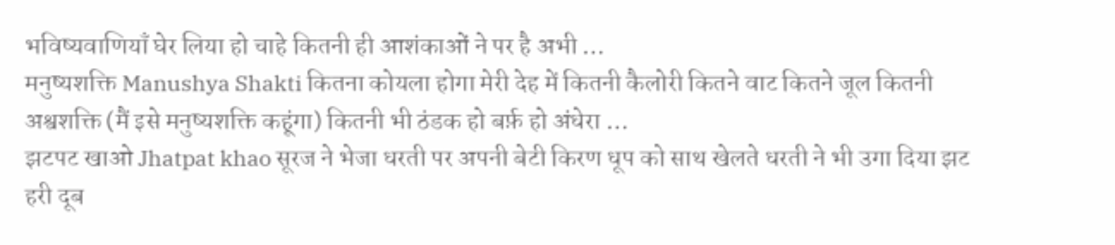भविष्यवाणियाँ घेर लिया हो चाहे कितनी ही आशंकाओं ने पर है अभी …
मनुष्यशक्ति Manushya Shakti कितना कोयला होगा मेरी देह में कितनी कैलोरी कितने वाट कितने जूल कितनी अश्वशक्ति (मैं इसे मनुष्यशक्ति कहूंगा) कितनी भी ठंडक हो बर्फ़ हो अंधेरा …
झटपट खाओ Jhatpat khao सूरज ने भेजा धरती पर अपनी बेटी किरण धूप को साथ खेलते धरती ने भी उगा दिया झट हरी दूब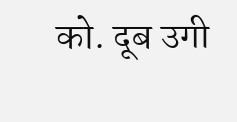को. दूब उगी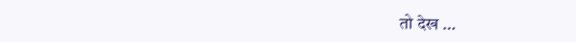तो देख …